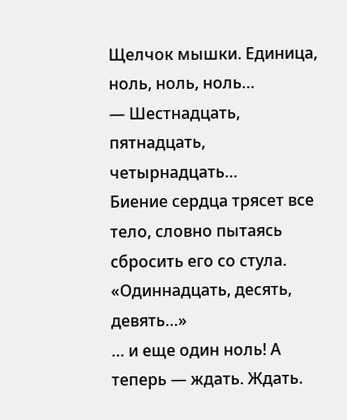Щелчок мышки. Единица, ноль, ноль, ноль…
— Шестнадцать, пятнадцать, четырнадцать…
Биение сердца трясет все тело, словно пытаясь сбросить его со стула.
«Одиннадцать, десять, девять…»
… и еще один ноль! А теперь — ждать. Ждать.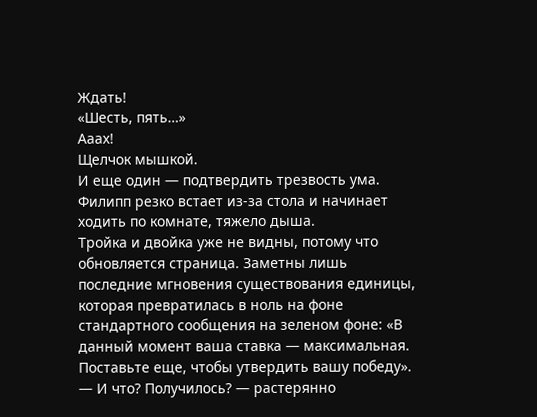Ждать!
«Шесть, пять…»
Ааах!
Щелчок мышкой.
И еще один — подтвердить трезвость ума.
Филипп резко встает из-за стола и начинает ходить по комнате, тяжело дыша.
Тройка и двойка уже не видны, потому что обновляется страница. Заметны лишь последние мгновения существования единицы, которая превратилась в ноль на фоне стандартного сообщения на зеленом фоне: «В данный момент ваша ставка — максимальная. Поставьте еще, чтобы утвердить вашу победу».
— И что? Получилось? — растерянно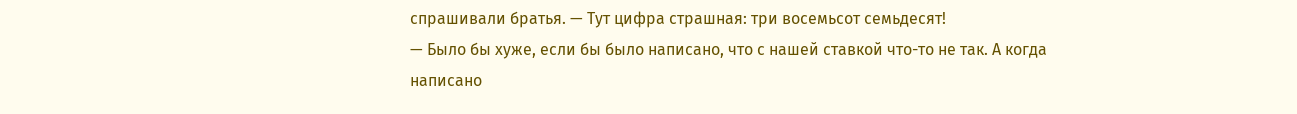спрашивали братья. — Тут цифра страшная: три восемьсот семьдесят!
— Было бы хуже, если бы было написано, что с нашей ставкой что-то не так. А когда написано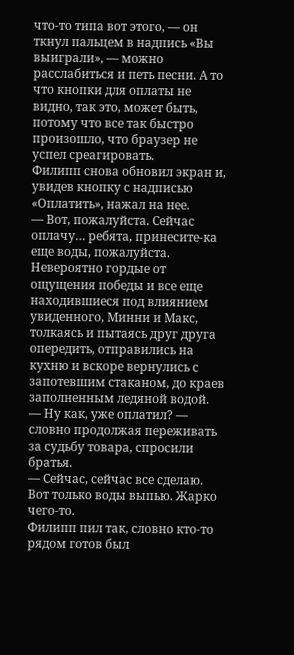что-то типа вот этого, — он ткнул пальцем в надпись «Вы выиграли», — можно расслабиться и петь песни. А то что кнопки для оплаты не видно, так это, может быть, потому что все так быстро произошло, что браузер не успел среагировать.
Филипп снова обновил экран и, увидев кнопку с надписью «Оплатить», нажал на нее.
— Вот, пожалуйста. Сейчас оплачу… ребята, принесите-ка еще воды, пожалуйста.
Невероятно гордые от ощущения победы и все еще находившиеся под влиянием увиденного, Минни и Макс, толкаясь и пытаясь друг друга опередить, отправились на кухню и вскоре вернулись с запотевшим стаканом, до краев заполненным ледяной водой.
— Ну как, уже оплатил? — словно продолжая переживать за судьбу товара, спросили братья.
— Сейчас, сейчас все сделаю. Вот только воды выпью. Жарко чего-то.
Филипп пил так, словно кто-то рядом готов был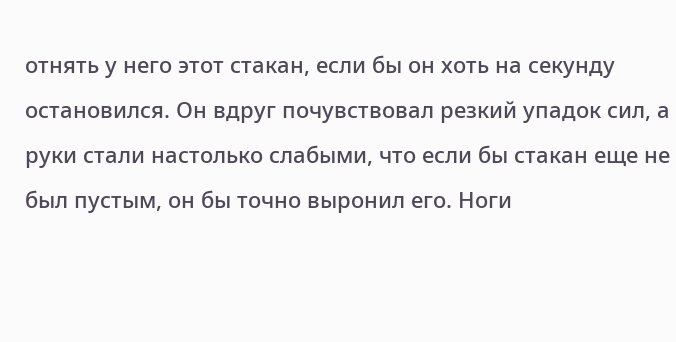отнять у него этот стакан, если бы он хоть на секунду остановился. Он вдруг почувствовал резкий упадок сил, а руки стали настолько слабыми, что если бы стакан еще не был пустым, он бы точно выронил его. Ноги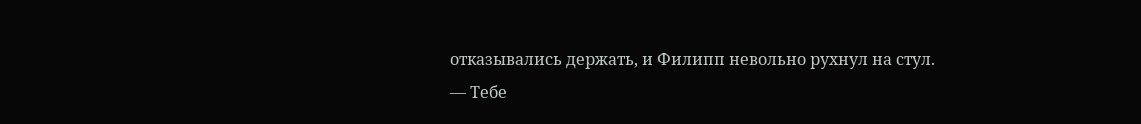отказывались держать, и Филипп невольно рухнул на стул.
— Тебе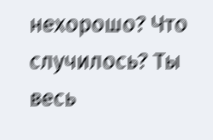нехорошо? Что случилось? Ты весь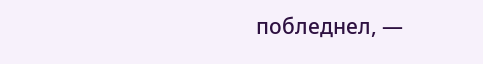побледнел, —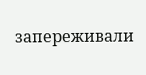запереживали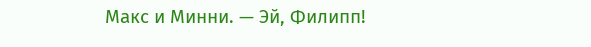Макс и Минни. — Эй, Филипп!